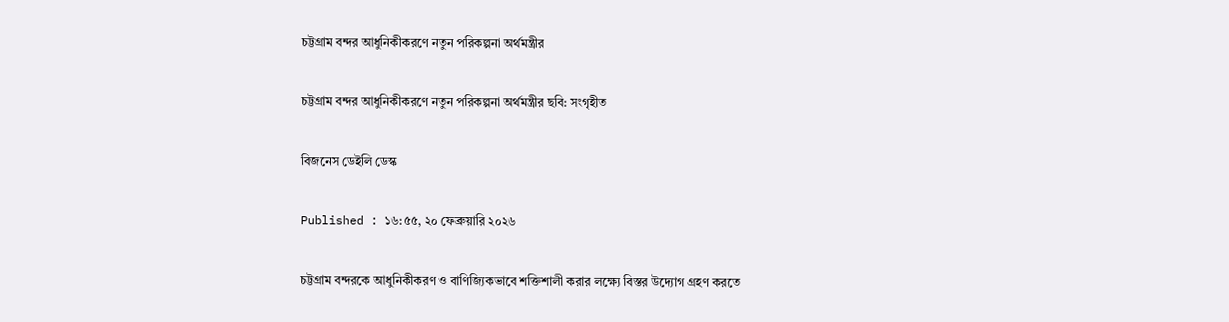চট্টগ্রাম বন্দর আধুনিকীকরণে নতুন পরিকল্পনা অর্থমন্ত্রীর

চট্টগ্রাম বন্দর আধুনিকীকরণে নতুন পরিকল্পনা অর্থমন্ত্রীর ছবি: সংগৃহীত

বিজনেস ডেইলি ডেস্ক

Published : ১৬:৫৫, ২০ ফেব্রুয়ারি ২০২৬

চট্টগ্রাম বন্দরকে আধুনিকীকরণ ও বাণিজ্যিকভাবে শক্তিশালী করার লক্ষ্যে বিস্তর উদ্যোগ গ্রহণ করতে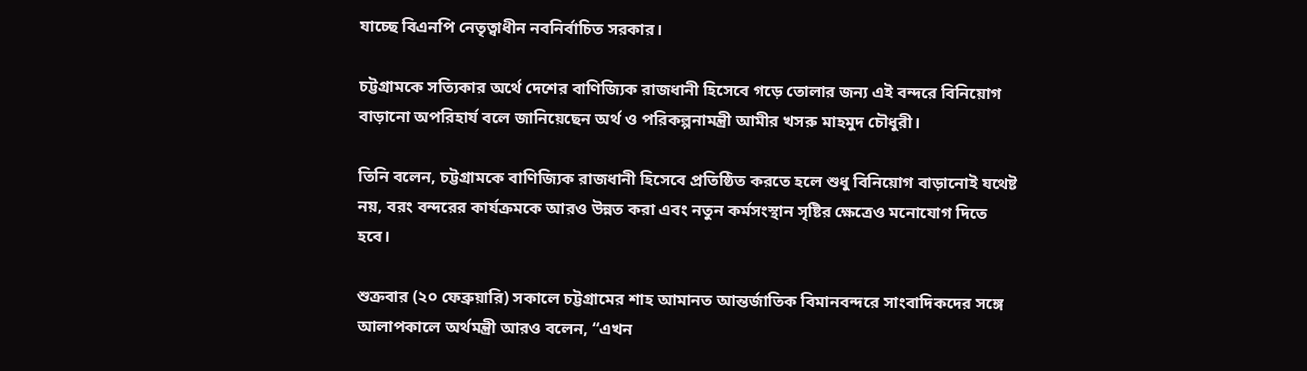যাচ্ছে বিএনপি নেতৃত্বাধীন নবনির্বাচিত সরকার।

চট্টগ্রামকে সত্যিকার অর্থে দেশের বাণিজ্যিক রাজধানী হিসেবে গড়ে তোলার জন্য এই বন্দরে বিনিয়োগ বাড়ানো অপরিহার্য বলে জানিয়েছেন অর্থ ও পরিকল্পনামন্ত্রী আমীর খসরু মাহমুদ চৌধুরী।

তিনি বলেন, চট্টগ্রামকে বাণিজ্যিক রাজধানী হিসেবে প্রতিষ্ঠিত করতে হলে শুধু বিনিয়োগ বাড়ানোই যথেষ্ট নয়, বরং বন্দরের কার্যক্রমকে আরও উন্নত করা এবং নতুন কর্মসংস্থান সৃষ্টির ক্ষেত্রেও মনোযোগ দিতে হবে।

শুক্রবার (২০ ফেব্রুয়ারি) সকালে চট্টগ্রামের শাহ আমানত আন্তর্জাতিক বিমানবন্দরে সাংবাদিকদের সঙ্গে আলাপকালে অর্থমন্ত্রী আরও বলেন, “এখন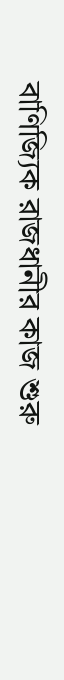বাণিজ্যিক রাজধানীর কাজ শুরু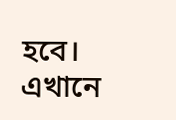হবে। এখানে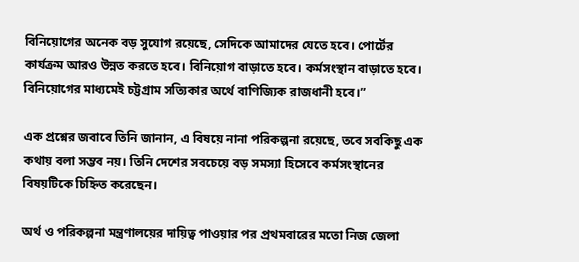বিনিয়োগের অনেক বড় সুযোগ রয়েছে, সেদিকে আমাদের যেতে হবে। পোর্টের কার্যক্রম আরও উন্নত করতে হবে। বিনিয়োগ বাড়াতে হবে। কর্মসংস্থান বাড়াতে হবে। বিনিয়োগের মাধ্যমেই চট্টগ্রাম সত্যিকার অর্থে বাণিজ্যিক রাজধানী হবে।”

এক প্রশ্নের জবাবে তিনি জানান, এ বিষয়ে নানা পরিকল্পনা রয়েছে, তবে সবকিছু এক কথায় বলা সম্ভব নয়। তিনি দেশের সবচেয়ে বড় সমস্যা হিসেবে কর্মসংস্থানের বিষয়টিকে চিহ্নিত করেছেন।

অর্থ ও পরিকল্পনা মন্ত্রণালয়ের দায়িত্ব পাওয়ার পর প্রথমবারের মতো নিজ জেলা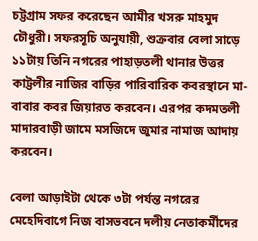চট্টগ্রাম সফর করেছেন আমীর খসরু মাহমুদ চৌধুরী। সফরসূচি অনুযায়ী, শুক্রবার বেলা সাড়ে ১১টায় তিনি নগরের পাহাড়তলী থানার উত্তর কাট্টলীর নাজির বাড়ির পারিবারিক কবরস্থানে মা-বাবার কবর জিয়ারত করবেন। এরপর কদমতলী মাদারবাড়ী জামে মসজিদে জুমার নামাজ আদায় করবেন।

বেলা আড়াইটা থেকে ৩টা পর্যন্ত নগরের মেহেদিবাগে নিজ বাসভবনে দলীয় নেতাকর্মীদের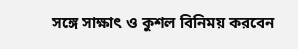সঙ্গে সাক্ষাৎ ও কুশল বিনিময় করবেন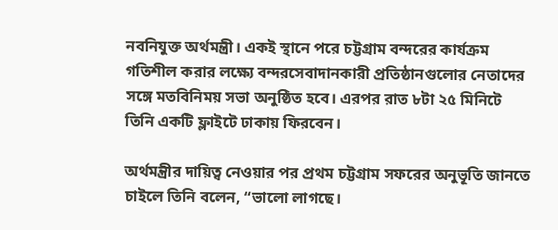নবনিযুক্ত অর্থমন্ত্রী। একই স্থানে পরে চট্টগ্রাম বন্দরের কার্যক্রম গতিশীল করার লক্ষ্যে বন্দরসেবাদানকারী প্রতিষ্ঠানগুলোর নেতাদের সঙ্গে মতবিনিময় সভা অনুষ্ঠিত হবে। এরপর রাত ৮টা ২৫ মিনিটে তিনি একটি ফ্লাইটে ঢাকায় ফিরবেন।

অর্থমন্ত্রীর দায়িত্ব নেওয়ার পর প্রথম চট্টগ্রাম সফরের অনুভূতি জানতে চাইলে তিনি বলেন, “ভালো লাগছে।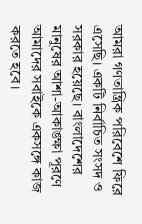আমরা গণতান্ত্রিক পরিবেশে ফিরে এসেছি। একটি নির্বাচিত সংসদ ও সরকার হয়েছে। বাংলাদেশের মানুষের আশা-আকাঙ্ক্ষা পূরণে আমাদের সবাইকে একসঙ্গে কাজ করতে হবে।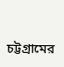চট্টগ্রামের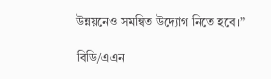উন্নয়নেও সমন্বিত উদ্যোগ নিতে হবে।”

বিডি/এএন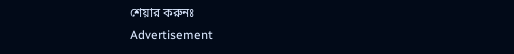শেয়ার করুনঃ
Advertisement